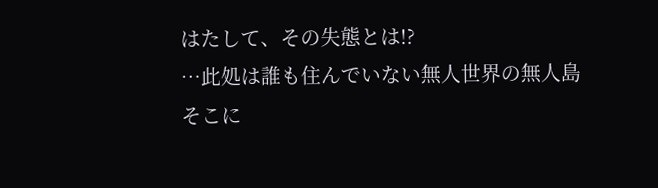はたして、その失態とは!?
…此処は誰も住んでいない無人世界の無人島
そこに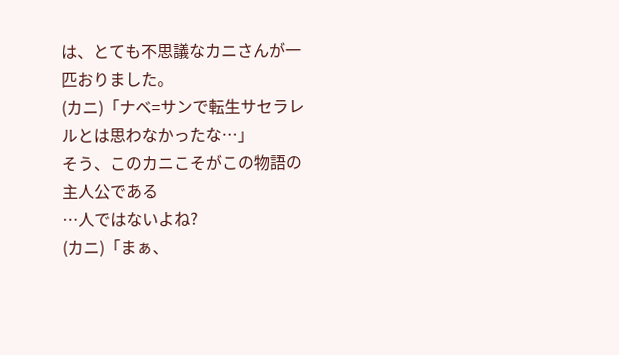は、とても不思議なカニさんが一匹おりました。
(カニ)「ナベ=サンで転生サセラレルとは思わなかったな…」
そう、このカニこそがこの物語の主人公である
…人ではないよね?
(カニ)「まぁ、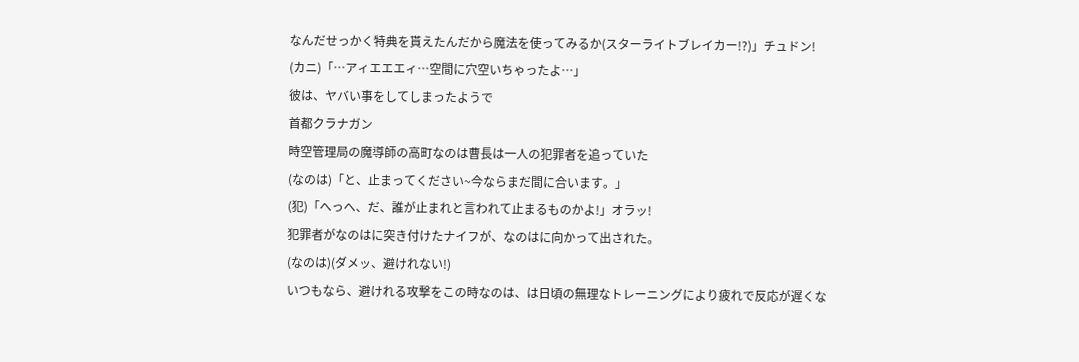なんだせっかく特典を貰えたんだから魔法を使ってみるか(スターライトブレイカー!?)」チュドン!
(カニ)「…アィエエエィ…空間に穴空いちゃったよ…」
彼は、ヤバい事をしてしまったようで
首都クラナガン
時空管理局の魔導師の高町なのは曹長は一人の犯罪者を追っていた
(なのは)「と、止まってください~今ならまだ間に合います。」
(犯)「へっへ、だ、誰が止まれと言われて止まるものかよ!」オラッ!
犯罪者がなのはに突き付けたナイフが、なのはに向かって出された。
(なのは)(ダメッ、避けれない!)
いつもなら、避けれる攻撃をこの時なのは、は日頃の無理なトレーニングにより疲れで反応が遅くな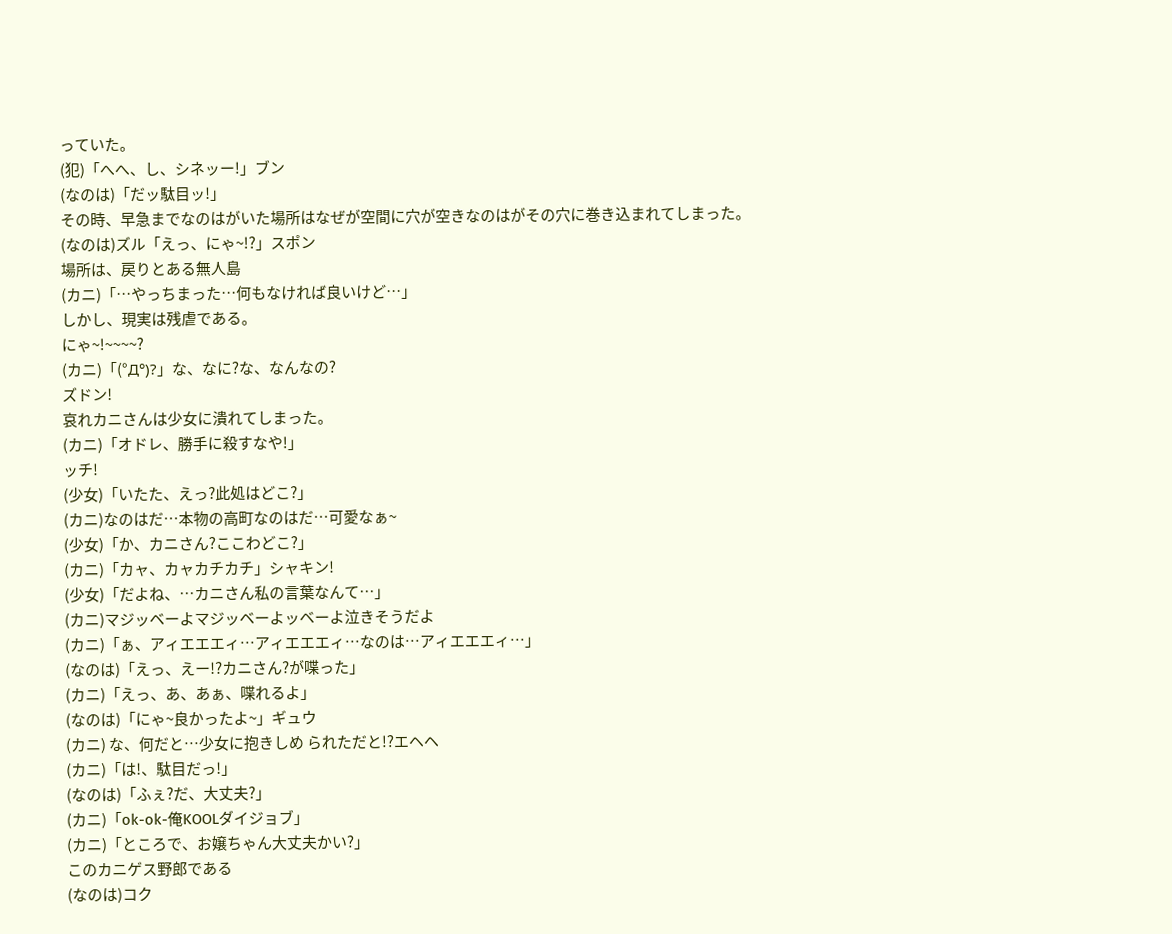っていた。
(犯)「へへ、し、シネッー!」ブン
(なのは)「だッ駄目ッ!」
その時、早急までなのはがいた場所はなぜが空間に穴が空きなのはがその穴に巻き込まれてしまった。
(なのは)ズル「えっ、にゃ~!?」スポン
場所は、戻りとある無人島
(カニ)「…やっちまった…何もなければ良いけど…」
しかし、現実は残虐である。
にゃ~!~~~~?
(カニ)「(°Д°)?」な、なに?な、なんなの?
ズドン!
哀れカニさんは少女に潰れてしまった。
(カニ)「オドレ、勝手に殺すなや!」
ッチ!
(少女)「いたた、えっ?此処はどこ?」
(カニ)なのはだ…本物の高町なのはだ…可愛なぁ~
(少女)「か、カニさん?ここわどこ?」
(カニ)「カャ、カャカチカチ」シャキン!
(少女)「だよね、…カニさん私の言葉なんて…」
(カニ)マジッベーよマジッベーよッベーよ泣きそうだよ
(カニ)「ぁ、アィエエエィ…アィエエエィ…なのは…アィエエエィ…」
(なのは)「えっ、えー!?カニさん?が喋った」
(カニ)「えっ、あ、あぁ、喋れるよ」
(なのは)「にゃ~良かったよ~」ギュウ
(カニ) な、何だと…少女に抱きしめ られただと!?エヘヘ
(カニ)「は!、駄目だっ!」
(なのは)「ふぇ?だ、大丈夫?」
(カニ)「ok-ok-俺KOOLダイジョブ」
(カニ)「ところで、お嬢ちゃん大丈夫かい?」
このカニゲス野郎である
(なのは)コク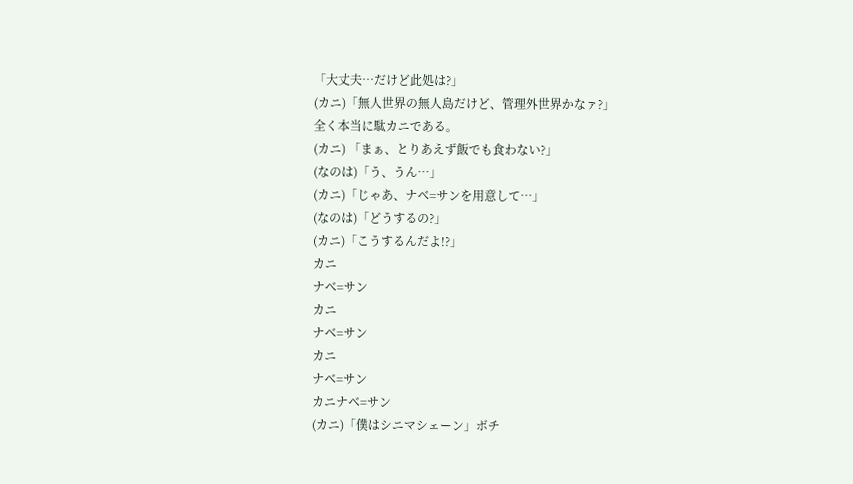「大丈夫…だけど此処は?」
(カニ)「無人世界の無人島だけど、管理外世界かなァ?」
全く本当に駄カニである。
(カニ) 「まぁ、とりあえず飯でも食わない?」
(なのは)「う、うん…」
(カニ)「じゃあ、ナベ=サンを用意して…」
(なのは)「どうするの?」
(カニ)「こうするんだよ!?」
カニ
ナベ=サン
カニ
ナベ=サン
カニ
ナベ=サン
カニナベ=サン
(カニ)「僕はシニマシェーン」ボチ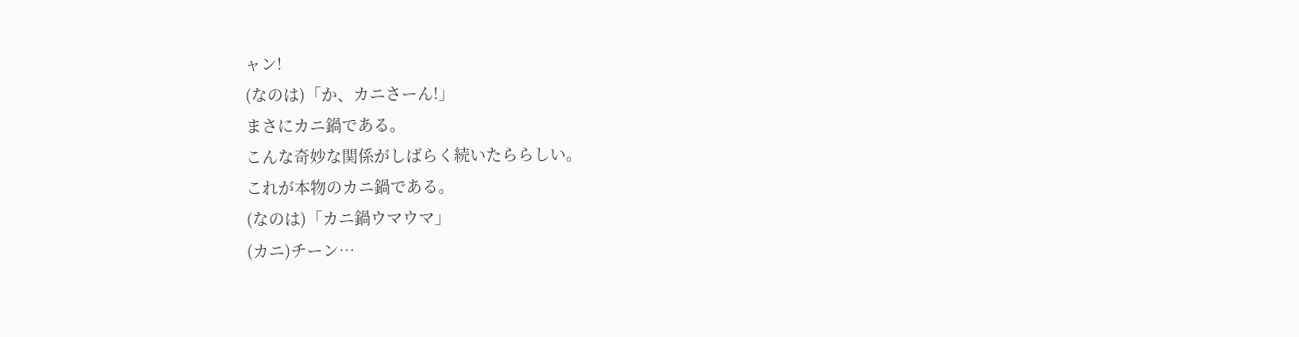ャン!
(なのは)「か、カニさーん!」
まさにカニ鍋である。
こんな奇妙な関係がしばらく続いたららしい。
これが本物のカニ鍋である。
(なのは)「カニ鍋ウマウマ」
(カニ)チーン…